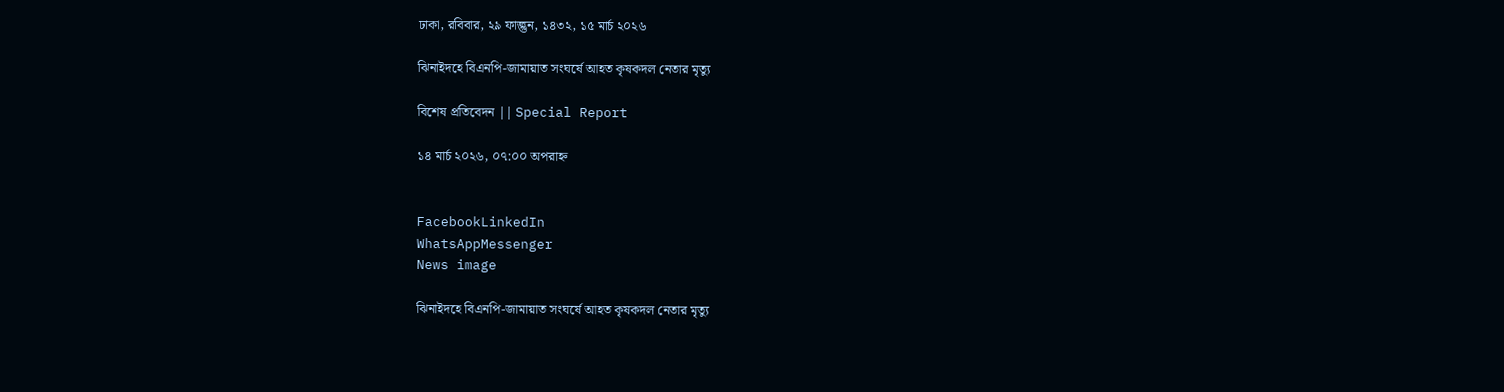ঢাকা, রবিবার, ২৯ ফাল্গুন, ১৪৩২, ১৫ মার্চ ২০২৬

ঝিনাইদহে বিএনপি-জামায়াত সংঘর্ষে আহত কৃষকদল নেতার মৃত্যু

বিশেষ প্রতিবেদন || Special Report

১৪ মার্চ ২০২৬, ০৭:০০ অপরাহ্ন


FacebookLinkedIn
WhatsAppMessenger
News image

ঝিনাইদহে বিএনপি-জামায়াত সংঘর্ষে আহত কৃষকদল নেতার মৃত্যু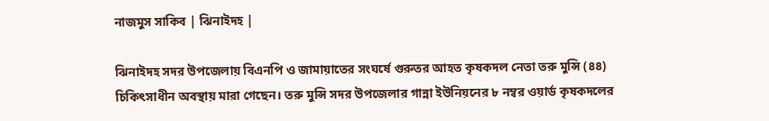নাজমুস সাকিব | ঝিনাইদহ |

ঝিনাইদহ সদর উপজেলায় বিএনপি ও জামায়াতের সংঘর্ষে গুরুতর আহত কৃষকদল নেতা তরু মুন্সি (৪৪) চিকিৎসাধীন অবস্থায় মারা গেছেন। তরু মুন্সি সদর উপজেলার গান্না ইউনিয়নের ৮ নম্বর ওয়ার্ড কৃষকদলের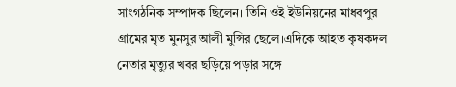সাংগঠনিক সম্পাদক ছিলেন। তিনি ওই ইউনিয়নের মাধবপুর গ্রামের মৃত মুনসুর আলী মুন্সির ছেলে।এদিকে আহত কৃষকদল নেতার মৃত্যুর খবর ছড়িয়ে পড়ার সঙ্গে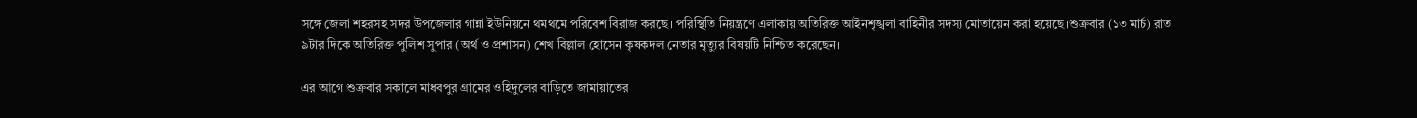সঙ্গে জেলা শহরসহ সদর উপজেলার গান্না ইউনিয়নে থমথমে পরিবেশ বিরাজ করছে। পরিস্থিতি নিয়ন্ত্রণে এলাকায় অতিরিক্ত আইনশৃঙ্খলা বাহিনীর সদস্য মোতায়েন করা হয়েছে।শুক্রবার (১৩ মার্চ) রাত ৯টার দিকে অতিরিক্ত পুলিশ সুপার (অর্থ ও প্রশাসন) শেখ বিল্লাল হোসেন কৃষকদল নেতার মৃত্যুর বিষয়টি নিশ্চিত করেছেন।

এর আগে শুক্রবার সকালে মাধবপুর গ্রামের ওহিদুলের বাড়িতে জামায়াতের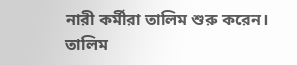নারী কর্মীরা তালিম শুরু করেন। তালিম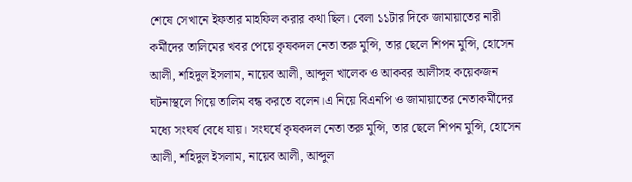শেষে সেখানে ইফতার মাহফিল করার কথা ছিল। বেলা ১১টার দিকে জামায়াতের নারী কর্মীদের তালিমের খবর পেয়ে কৃষকদল নেতা তরু মুন্সি, তার ছেলে শিপন মুন্সি, হোসেন আলী, শহিদুল ইসলাম, নায়েব আলী, আব্দুল খালেক ও আকবর আলীসহ কয়েকজন ঘটনাস্থলে গিয়ে তালিম বন্ধ করতে বলেন।এ নিয়ে বিএনপি ও জামায়াতের নেতাকর্মীদের মধ্যে সংঘর্ষ বেধে যায়। সংঘর্ষে কৃষকদল নেতা তরু মুন্সি, তার ছেলে শিপন মুন্সি, হোসেন আলী, শহিদুল ইসলাম, নায়েব আলী, আব্দুল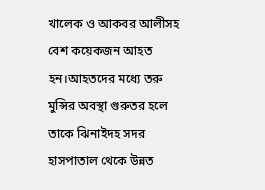খালেক ও আকবর আলীসহ বেশ কয়েকজন আহত হন।আহতদের মধ্যে তরু মুন্সির অবস্থা গুরুতর হলে তাকে ঝিনাইদহ সদর হাসপাতাল থেকে উন্নত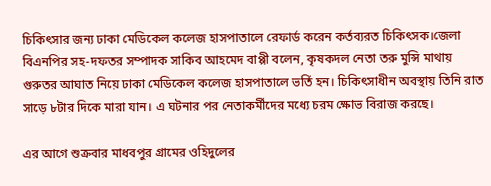চিকিৎসার জন্য ঢাকা মেডিকেল কলেজ হাসপাতালে রেফার্ড করেন কর্তব্যরত চিকিৎসক।জেলা বিএনপির সহ-দফতর সম্পাদক সাকিব আহমেদ বাপ্পী বলেন, কৃষকদল নেতা তরু মুন্সি মাথায় গুরুতর আঘাত নিয়ে ঢাকা মেডিকেল কলেজ হাসপাতালে ভর্তি হন। চিকিৎসাধীন অবস্থায় তিনি রাত সাড়ে ৮টার দিকে মারা যান। এ ঘটনার পর নেতাকর্মীদের মধ্যে চরম ক্ষোভ বিরাজ করছে।

এর আগে শুক্রবার মাধবপুর গ্রামের ওহিদুলের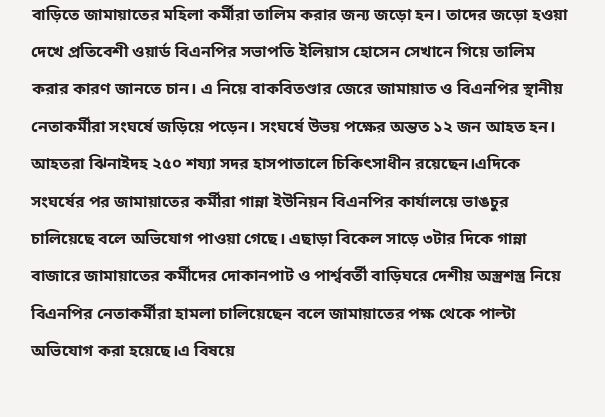বাড়িতে জামায়াতের মহিলা কর্মীরা তালিম করার জন্য জড়ো হন। তাদের জড়ো হওয়া দেখে প্রতিবেশী ওয়ার্ড বিএনপির সভাপতি ইলিয়াস হোসেন সেখানে গিয়ে তালিম করার কারণ জানতে চান। এ নিয়ে বাকবিতণ্ডার জেরে জামায়াত ও বিএনপির স্থানীয় নেতাকর্মীরা সংঘর্ষে জড়িয়ে পড়েন। সংঘর্ষে উভয় পক্ষের অন্তত ১২ জন আহত হন। আহতরা ঝিনাইদহ ২৫০ শয্যা সদর হাসপাতালে চিকিৎসাধীন রয়েছেন।এদিকে সংঘর্ষের পর জামায়াতের কর্মীরা গান্না ইউনিয়ন বিএনপির কার্যালয়ে ভাঙচুর চালিয়েছে বলে অভিযোগ পাওয়া গেছে। এছাড়া বিকেল সাড়ে ৩টার দিকে গান্না বাজারে জামায়াতের কর্মীদের দোকানপাট ও পার্শ্ববর্তী বাড়িঘরে দেশীয় অস্ত্রশস্ত্র নিয়ে বিএনপির নেতাকর্মীরা হামলা চালিয়েছেন বলে জামায়াতের পক্ষ থেকে পাল্টা অভিযোগ করা হয়েছে।এ বিষয়ে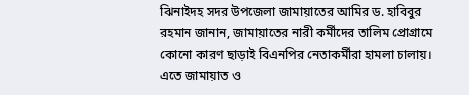ঝিনাইদহ সদর উপজেলা জামায়াতের আমির ড. হাবিবুর রহমান জানান, জামায়াতের নারী কর্মীদের তালিম প্রোগ্রামে কোনো কারণ ছাড়াই বিএনপির নেতাকর্মীরা হামলা চালায়। এতে জামায়াত ও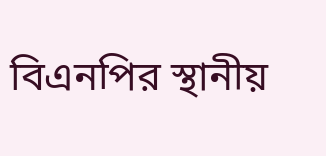বিএনপির স্থানীয়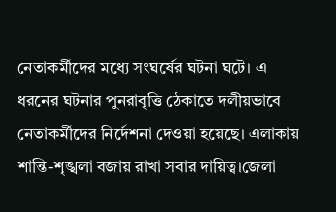নেতাকর্মীদের মধ্যে সংঘর্ষের ঘটনা ঘটে। এ ধরনের ঘটনার পুনরাবৃত্তি ঠেকাতে দলীয়ভাবে নেতাকর্মীদের নির্দেশনা দেওয়া হয়েছে। এলাকায় শান্তি-শৃঙ্খলা বজায় রাখা সবার দায়িত্ব।জেলা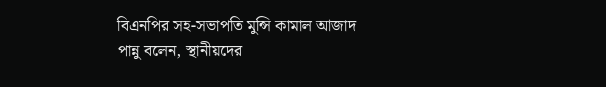বিএনপির সহ-সভাপতি মুন্সি কামাল আজাদ পান্নু বলেন, স্থানীয়দের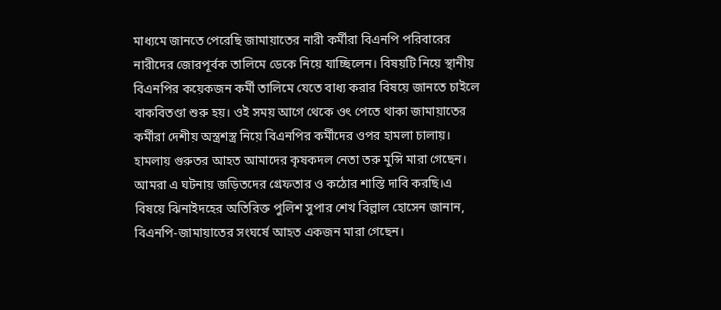মাধ্যমে জানতে পেরেছি জামায়াতের নারী কর্মীরা বিএনপি পরিবারের নারীদের জোরপূর্বক তালিমে ডেকে নিয়ে যাচ্ছিলেন। বিষয়টি নিয়ে স্থানীয় বিএনপির কয়েকজন কর্মী তালিমে যেতে বাধ্য করার বিষয়ে জানতে চাইলে বাকবিতণ্ডা শুরু হয়। ওই সময় আগে থেকে ওৎ পেতে থাকা জামায়াতের কর্মীরা দেশীয় অস্ত্রশস্ত্র নিয়ে বিএনপির কর্মীদের ওপর হামলা চালায়। হামলায় গুরুতর আহত আমাদের কৃষকদল নেতা তরু মুন্সি মারা গেছেন। আমরা এ ঘটনায় জড়িতদের গ্রেফতার ও কঠোর শাস্তি দাবি করছি।এ বিষয়ে ঝিনাইদহের অতিরিক্ত পুলিশ সুপার শেখ বিল্লাল হোসেন জানান, বিএনপি-জামায়াতের সংঘর্ষে আহত একজন মারা গেছেন।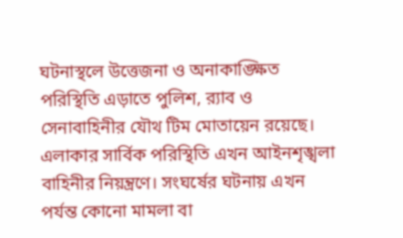ঘটনাস্থলে উত্তেজনা ও অনাকাঙ্ক্ষিত পরিস্থিতি এড়াতে পুলিশ, র‍্যাব ও সেনাবাহিনীর যৌথ টিম মোতায়েন রয়েছে। এলাকার সার্বিক পরিস্থিতি এখন আইনশৃঙ্খলা বাহিনীর নিয়ন্ত্রণে। সংঘর্ষের ঘটনায় এখন পর্যন্ত কোনো মামলা বা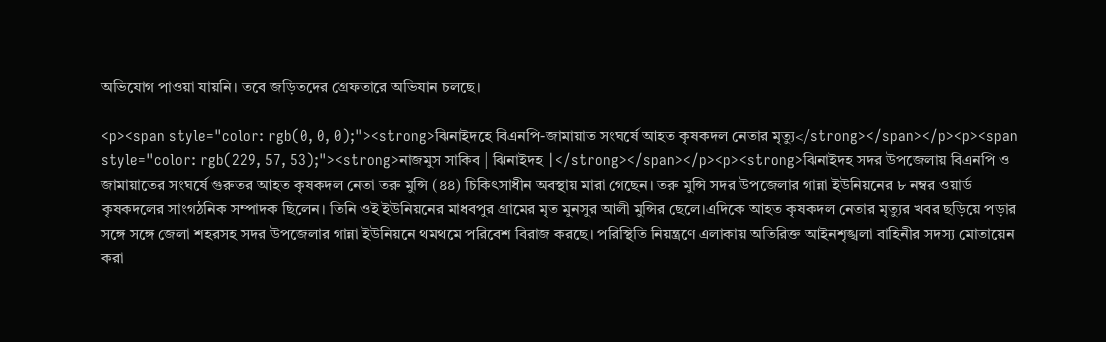অভিযোগ পাওয়া যায়নি। তবে জড়িতদের গ্রেফতারে অভিযান চলছে।

<p><span style="color: rgb(0, 0, 0);"><strong>ঝিনাইদহে বিএনপি-জামায়াত সংঘর্ষে আহত কৃষকদল নেতার মৃত্যু</strong></span></p><p><span style="color: rgb(229, 57, 53);"><strong>নাজমুস সাকিব | ঝিনাইদহ |</strong></span></p><p><strong>ঝিনাইদহ সদর উপজেলায় বিএনপি ও জামায়াতের সংঘর্ষে গুরুতর আহত কৃষকদল নেতা তরু মুন্সি (৪৪) চিকিৎসাধীন অবস্থায় মারা গেছেন। তরু মুন্সি সদর উপজেলার গান্না ইউনিয়নের ৮ নম্বর ওয়ার্ড কৃষকদলের সাংগঠনিক সম্পাদক ছিলেন। তিনি ওই ইউনিয়নের মাধবপুর গ্রামের মৃত মুনসুর আলী মুন্সির ছেলে।এদিকে আহত কৃষকদল নেতার মৃত্যুর খবর ছড়িয়ে পড়ার সঙ্গে সঙ্গে জেলা শহরসহ সদর উপজেলার গান্না ইউনিয়নে থমথমে পরিবেশ বিরাজ করছে। পরিস্থিতি নিয়ন্ত্রণে এলাকায় অতিরিক্ত আইনশৃঙ্খলা বাহিনীর সদস্য মোতায়েন করা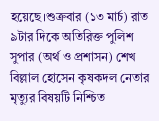হয়েছে।শুক্রবার (১৩ মার্চ) রাত ৯টার দিকে অতিরিক্ত পুলিশ সুপার (অর্থ ও প্রশাসন) শেখ বিল্লাল হোসেন কৃষকদল নেতার মৃত্যুর বিষয়টি নিশ্চিত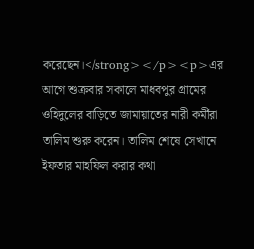করেছেন।</strong></p><p>এর আগে শুক্রবার সকালে মাধবপুর গ্রামের ওহিদুলের বাড়িতে জামায়াতের নারী কর্মীরা তালিম শুরু করেন। তালিম শেষে সেখানে ইফতার মাহফিল করার কথা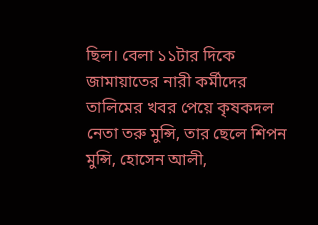ছিল। বেলা ১১টার দিকে জামায়াতের নারী কর্মীদের তালিমের খবর পেয়ে কৃষকদল নেতা তরু মুন্সি, তার ছেলে শিপন মুন্সি, হোসেন আলী,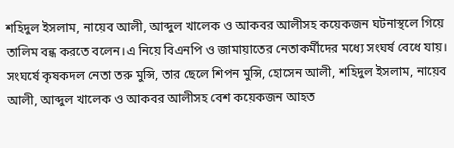শহিদুল ইসলাম, নায়েব আলী, আব্দুল খালেক ও আকবর আলীসহ কয়েকজন ঘটনাস্থলে গিয়ে তালিম বন্ধ করতে বলেন।এ নিয়ে বিএনপি ও জামায়াতের নেতাকর্মীদের মধ্যে সংঘর্ষ বেধে যায়। সংঘর্ষে কৃষকদল নেতা তরু মুন্সি, তার ছেলে শিপন মুন্সি, হোসেন আলী, শহিদুল ইসলাম, নায়েব আলী, আব্দুল খালেক ও আকবর আলীসহ বেশ কয়েকজন আহত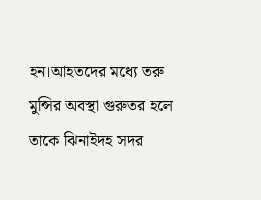হন।আহতদের মধ্যে তরু মুন্সির অবস্থা গুরুতর হলে তাকে ঝিনাইদহ সদর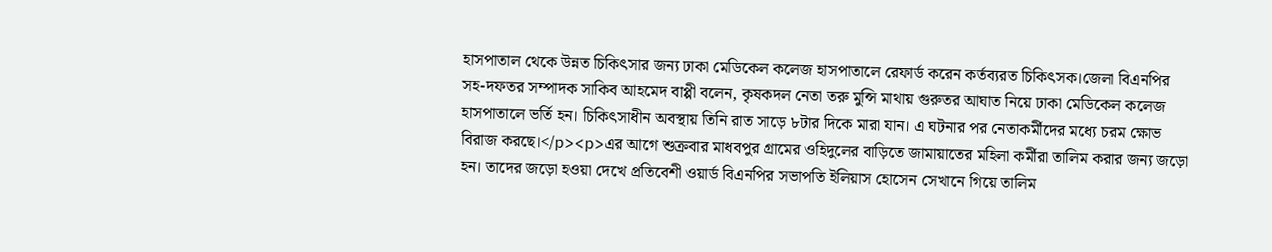হাসপাতাল থেকে উন্নত চিকিৎসার জন্য ঢাকা মেডিকেল কলেজ হাসপাতালে রেফার্ড করেন কর্তব্যরত চিকিৎসক।জেলা বিএনপির সহ-দফতর সম্পাদক সাকিব আহমেদ বাপ্পী বলেন, কৃষকদল নেতা তরু মুন্সি মাথায় গুরুতর আঘাত নিয়ে ঢাকা মেডিকেল কলেজ হাসপাতালে ভর্তি হন। চিকিৎসাধীন অবস্থায় তিনি রাত সাড়ে ৮টার দিকে মারা যান। এ ঘটনার পর নেতাকর্মীদের মধ্যে চরম ক্ষোভ বিরাজ করছে।</p><p>এর আগে শুক্রবার মাধবপুর গ্রামের ওহিদুলের বাড়িতে জামায়াতের মহিলা কর্মীরা তালিম করার জন্য জড়ো হন। তাদের জড়ো হওয়া দেখে প্রতিবেশী ওয়ার্ড বিএনপির সভাপতি ইলিয়াস হোসেন সেখানে গিয়ে তালিম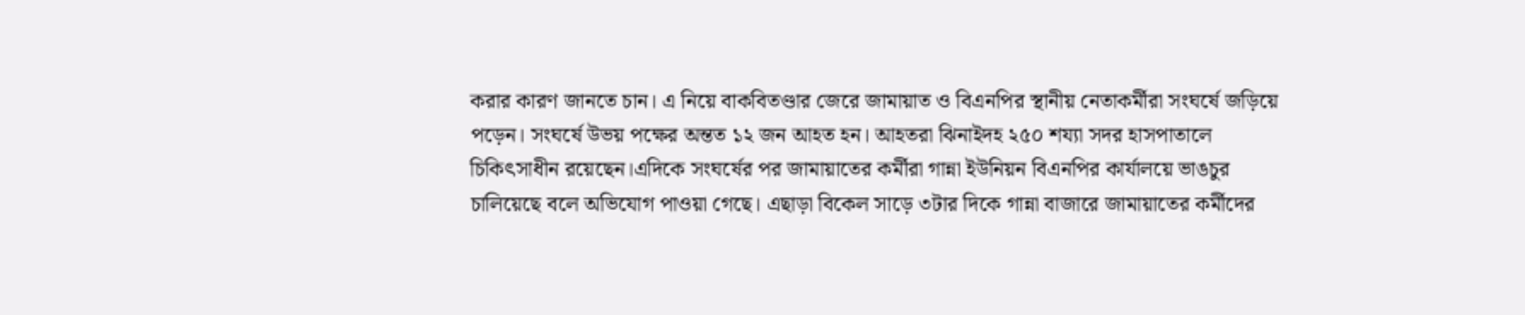করার কারণ জানতে চান। এ নিয়ে বাকবিতণ্ডার জেরে জামায়াত ও বিএনপির স্থানীয় নেতাকর্মীরা সংঘর্ষে জড়িয়ে পড়েন। সংঘর্ষে উভয় পক্ষের অন্তত ১২ জন আহত হন। আহতরা ঝিনাইদহ ২৫০ শয্যা সদর হাসপাতালে চিকিৎসাধীন রয়েছেন।এদিকে সংঘর্ষের পর জামায়াতের কর্মীরা গান্না ইউনিয়ন বিএনপির কার্যালয়ে ভাঙচুর চালিয়েছে বলে অভিযোগ পাওয়া গেছে। এছাড়া বিকেল সাড়ে ৩টার দিকে গান্না বাজারে জামায়াতের কর্মীদের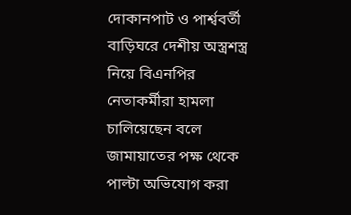দোকানপাট ও পার্শ্ববর্তী বাড়িঘরে দেশীয় অস্ত্রশস্ত্র নিয়ে বিএনপির নেতাকর্মীরা হামলা চালিয়েছেন বলে জামায়াতের পক্ষ থেকে পাল্টা অভিযোগ করা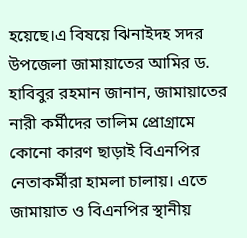হয়েছে।এ বিষয়ে ঝিনাইদহ সদর উপজেলা জামায়াতের আমির ড. হাবিবুর রহমান জানান, জামায়াতের নারী কর্মীদের তালিম প্রোগ্রামে কোনো কারণ ছাড়াই বিএনপির নেতাকর্মীরা হামলা চালায়। এতে জামায়াত ও বিএনপির স্থানীয়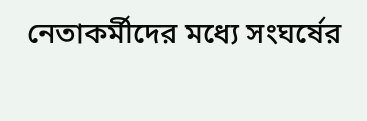নেতাকর্মীদের মধ্যে সংঘর্ষের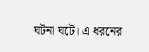ঘটনা ঘটে। এ ধরনের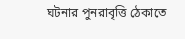ঘটনার পুনরাবৃত্তি ঠেকাতে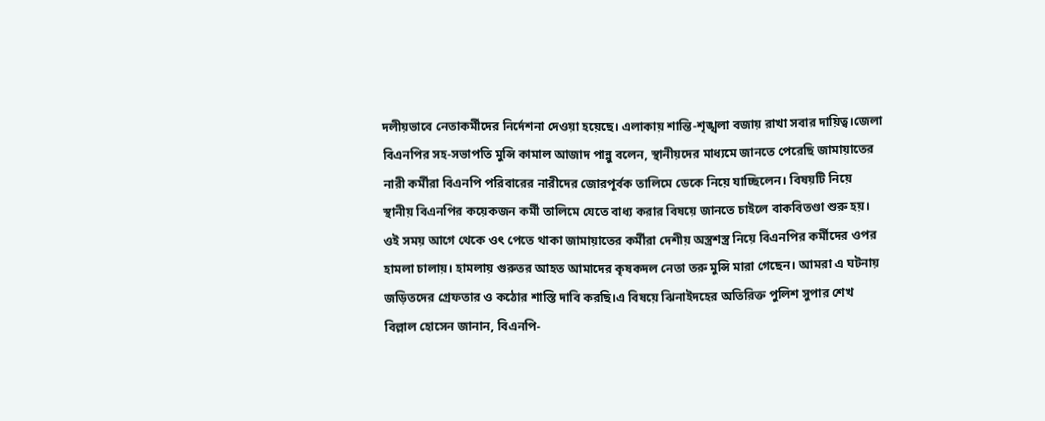দলীয়ভাবে নেতাকর্মীদের নির্দেশনা দেওয়া হয়েছে। এলাকায় শান্তি-শৃঙ্খলা বজায় রাখা সবার দায়িত্ব।জেলা বিএনপির সহ-সভাপতি মুন্সি কামাল আজাদ পান্নু বলেন, স্থানীয়দের মাধ্যমে জানতে পেরেছি জামায়াতের নারী কর্মীরা বিএনপি পরিবারের নারীদের জোরপূর্বক তালিমে ডেকে নিয়ে যাচ্ছিলেন। বিষয়টি নিয়ে স্থানীয় বিএনপির কয়েকজন কর্মী তালিমে যেতে বাধ্য করার বিষয়ে জানতে চাইলে বাকবিতণ্ডা শুরু হয়। ওই সময় আগে থেকে ওৎ পেতে থাকা জামায়াতের কর্মীরা দেশীয় অস্ত্রশস্ত্র নিয়ে বিএনপির কর্মীদের ওপর হামলা চালায়। হামলায় গুরুতর আহত আমাদের কৃষকদল নেতা তরু মুন্সি মারা গেছেন। আমরা এ ঘটনায় জড়িতদের গ্রেফতার ও কঠোর শাস্তি দাবি করছি।এ বিষয়ে ঝিনাইদহের অতিরিক্ত পুলিশ সুপার শেখ বিল্লাল হোসেন জানান, বিএনপি-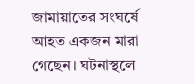জামায়াতের সংঘর্ষে আহত একজন মারা গেছেন। ঘটনাস্থলে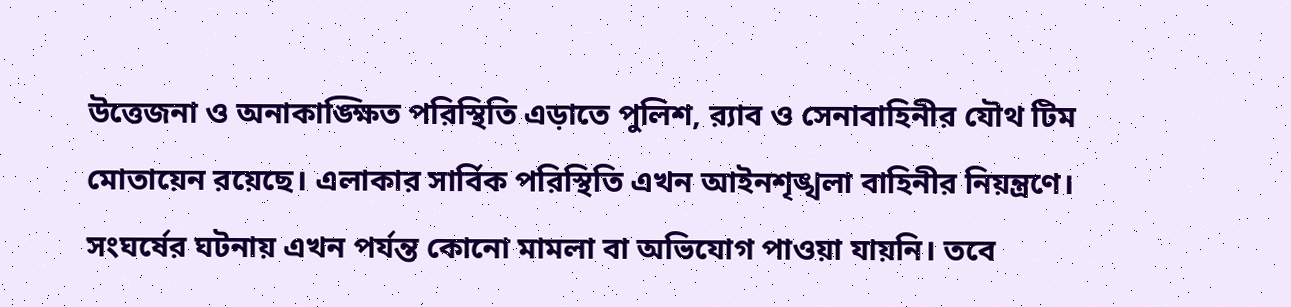উত্তেজনা ও অনাকাঙ্ক্ষিত পরিস্থিতি এড়াতে পুলিশ, র‍্যাব ও সেনাবাহিনীর যৌথ টিম মোতায়েন রয়েছে। এলাকার সার্বিক পরিস্থিতি এখন আইনশৃঙ্খলা বাহিনীর নিয়ন্ত্রণে। সংঘর্ষের ঘটনায় এখন পর্যন্ত কোনো মামলা বা অভিযোগ পাওয়া যায়নি। তবে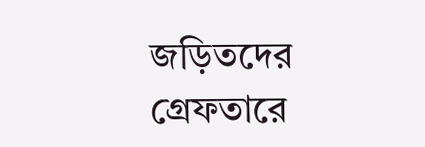জড়িতদের গ্রেফতারে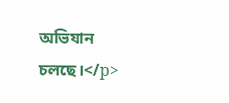অভিযান চলছে।</p>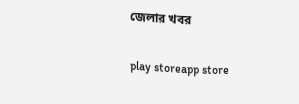জেলার খবর

play storeapp store